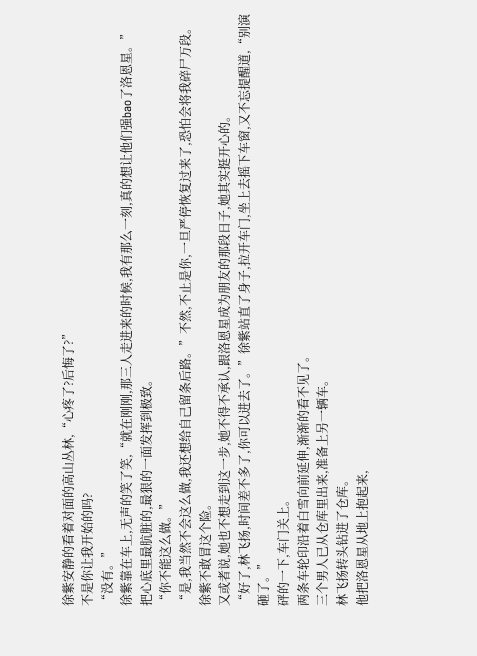徐紫安静的看着对面的高山丛林,“心疼了?后悔了?”
不是你让我开始的吗?
“没有。”
徐紫靠在车上,无声的笑了笑,“就在刚刚,那三人走进来的时候,我有那么一刻,真的想让他们强bao了洛恩星。”
把心底里最肮脏的,最狠的一面发挥到极致。
“你不能这么做。”
“是,我当然不会这么做,我还想给自己留条后路。”不然,不止是你,一旦严停恢复过来了,恐怕会将我碎尸万段。
徐紫不敢冒这个险。
又或者说,她也不想走到这一步,她不得不承认,跟洛恩星成为朋友的那段日子,她其实挺开心的。
“好了,林飞扬,时间差不多了,你可以进去了。”徐紫站直了身子,拉开车门,坐上去摇下车窗,又不忘提醒道,“别演砸了。”
砰的一下,车门关上。
两条车轮印沿着白雪向前延伸,渐渐的看不见了。
三个男人已从仓库里出来,准备上另一辆车。
林飞扬转头钻进了仓库。
他把洛恩星从地上抱起来,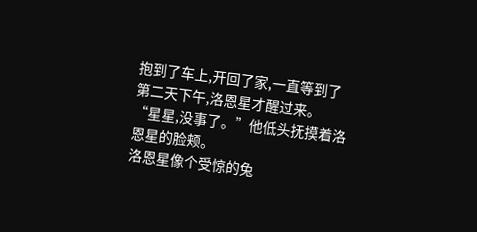抱到了车上,开回了家,一直等到了第二天下午,洛恩星才醒过来。
“星星,没事了。”他低头抚摸着洛恩星的脸颊。
洛恩星像个受惊的兔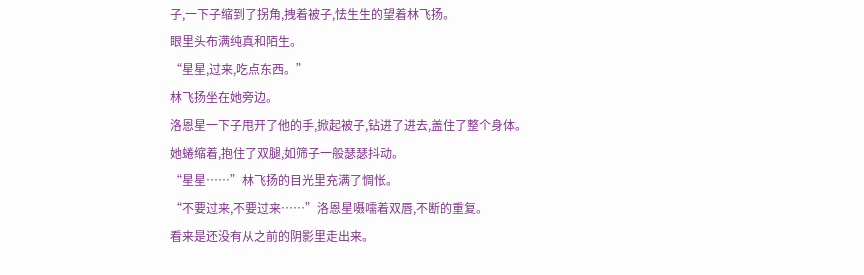子,一下子缩到了拐角,拽着被子,怯生生的望着林飞扬。
眼里头布满纯真和陌生。
“星星,过来,吃点东西。”
林飞扬坐在她旁边。
洛恩星一下子甩开了他的手,掀起被子,钻进了进去,盖住了整个身体。
她蜷缩着,抱住了双腿,如筛子一般瑟瑟抖动。
“星星……”林飞扬的目光里充满了惆怅。
“不要过来,不要过来……”洛恩星嗫嚅着双唇,不断的重复。
看来是还没有从之前的阴影里走出来。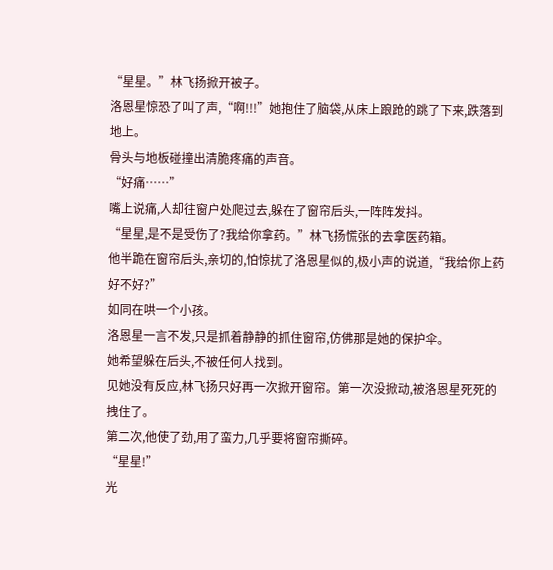“星星。”林飞扬掀开被子。
洛恩星惊恐了叫了声,“啊!!!”她抱住了脑袋,从床上踉跄的跳了下来,跌落到地上。
骨头与地板碰撞出清脆疼痛的声音。
“好痛……”
嘴上说痛,人却往窗户处爬过去,躲在了窗帘后头,一阵阵发抖。
“星星,是不是受伤了?我给你拿药。”林飞扬慌张的去拿医药箱。
他半跪在窗帘后头,亲切的,怕惊扰了洛恩星似的,极小声的说道,“我给你上药好不好?”
如同在哄一个小孩。
洛恩星一言不发,只是抓着静静的抓住窗帘,仿佛那是她的保护伞。
她希望躲在后头,不被任何人找到。
见她没有反应,林飞扬只好再一次掀开窗帘。第一次没掀动,被洛恩星死死的拽住了。
第二次,他使了劲,用了蛮力,几乎要将窗帘撕碎。
“星星!”
光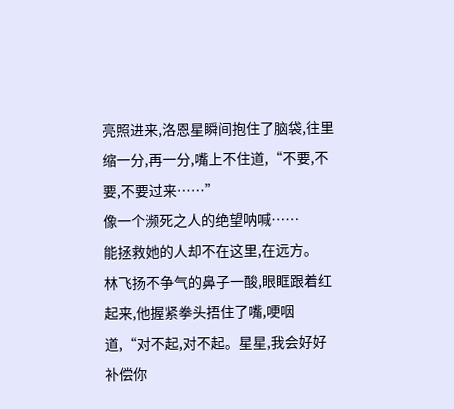亮照进来,洛恩星瞬间抱住了脑袋,往里缩一分,再一分,嘴上不住道,“不要,不要,不要过来……”
像一个濒死之人的绝望呐喊……
能拯救她的人却不在这里,在远方。
林飞扬不争气的鼻子一酸,眼眶跟着红起来,他握紧拳头捂住了嘴,哽咽道,“对不起,对不起。星星,我会好好补偿你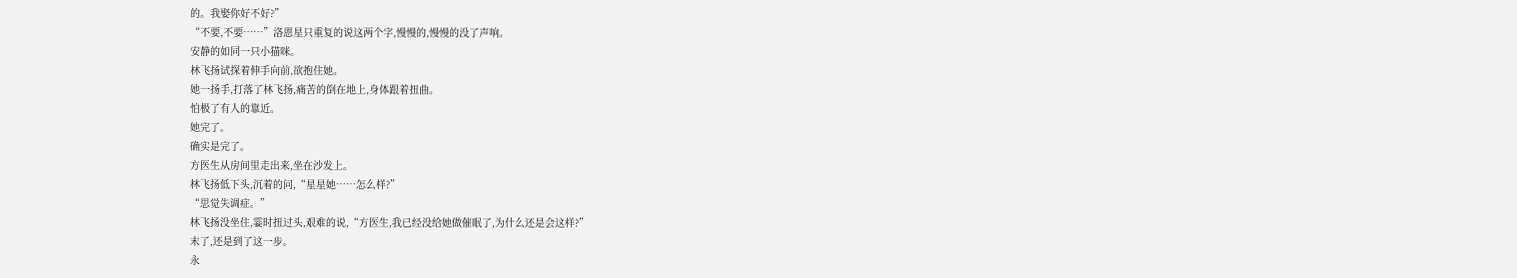的。我娶你好不好?”
“不要,不要……”洛恩星只重复的说这两个字,慢慢的,慢慢的没了声响。
安静的如同一只小猫咪。
林飞扬试探着伸手向前,欲抱住她。
她一扬手,打落了林飞扬,痛苦的倒在地上,身体跟着扭曲。
怕极了有人的靠近。
她完了。
确实是完了。
方医生从房间里走出来,坐在沙发上。
林飞扬低下头,沉着的问,“星星她……怎么样?”
“思觉失调症。”
林飞扬没坐住,霎时扭过头,艰难的说,“方医生,我已经没给她做催眠了,为什么还是会这样?”
末了,还是到了这一步。
永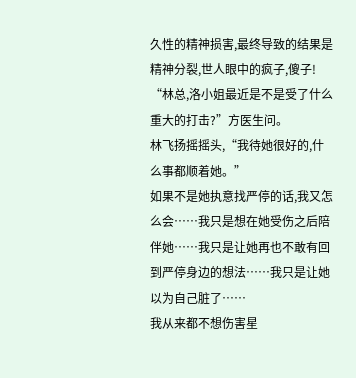久性的精神损害,最终导致的结果是精神分裂,世人眼中的疯子,傻子!
“林总,洛小姐最近是不是受了什么重大的打击?”方医生问。
林飞扬摇摇头,“我待她很好的,什么事都顺着她。”
如果不是她执意找严停的话,我又怎么会……我只是想在她受伤之后陪伴她……我只是让她再也不敢有回到严停身边的想法……我只是让她以为自己脏了……
我从来都不想伤害星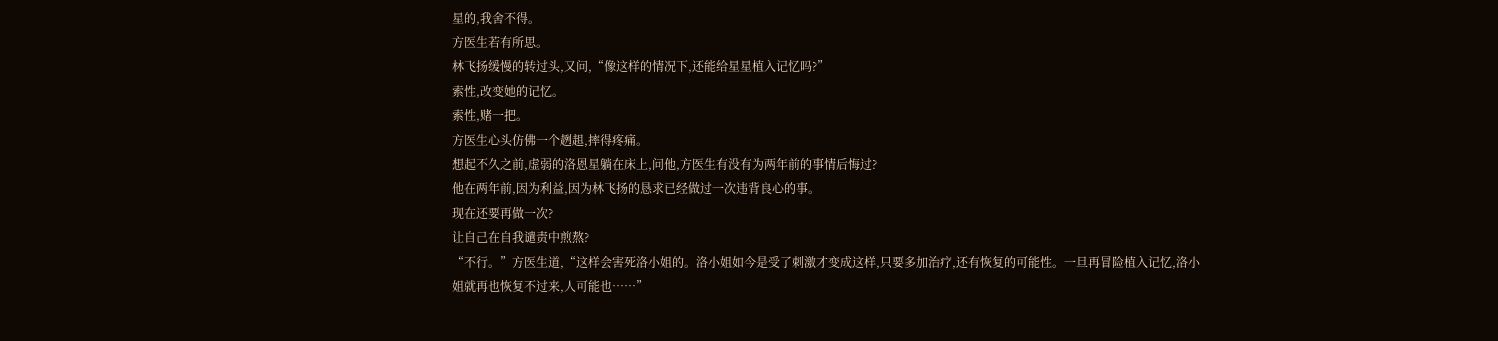星的,我舍不得。
方医生若有所思。
林飞扬缓慢的转过头,又问,“像这样的情况下,还能给星星植入记忆吗?”
索性,改变她的记忆。
索性,赌一把。
方医生心头仿佛一个趔趄,摔得疼痛。
想起不久之前,虚弱的洛恩星躺在床上,问他,方医生有没有为两年前的事情后悔过?
他在两年前,因为利益,因为林飞扬的恳求已经做过一次违背良心的事。
现在还要再做一次?
让自己在自我谴责中煎熬?
“不行。”方医生道,“这样会害死洛小姐的。洛小姐如今是受了刺激才变成这样,只要多加治疗,还有恢复的可能性。一旦再冒险植入记忆,洛小姐就再也恢复不过来,人可能也……”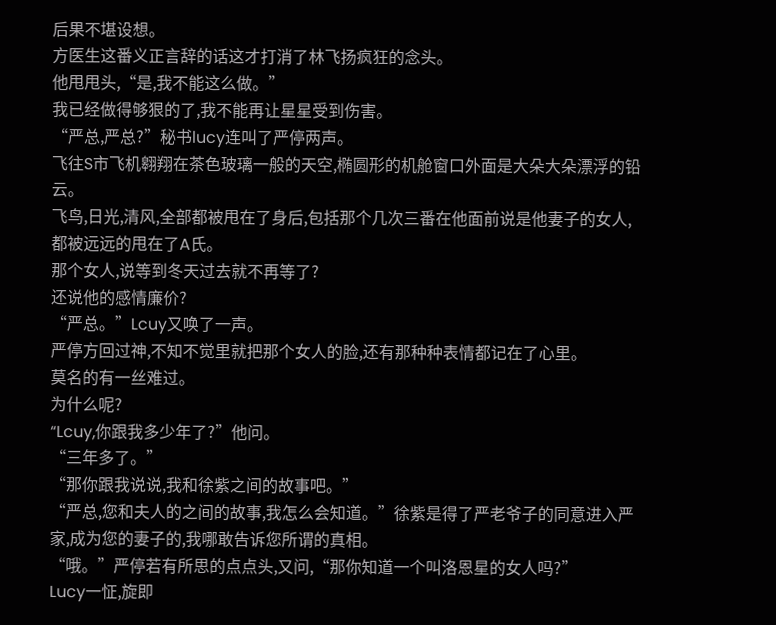后果不堪设想。
方医生这番义正言辞的话这才打消了林飞扬疯狂的念头。
他甩甩头,“是,我不能这么做。”
我已经做得够狠的了,我不能再让星星受到伤害。
“严总,严总?”秘书lucy连叫了严停两声。
飞往S市飞机翱翔在茶色玻璃一般的天空,椭圆形的机舱窗口外面是大朵大朵漂浮的铅云。
飞鸟,日光,清风,全部都被甩在了身后,包括那个几次三番在他面前说是他妻子的女人,都被远远的甩在了A氏。
那个女人,说等到冬天过去就不再等了?
还说他的感情廉价?
“严总。”Lcuy又唤了一声。
严停方回过神,不知不觉里就把那个女人的脸,还有那种种表情都记在了心里。
莫名的有一丝难过。
为什么呢?
“Lcuy,你跟我多少年了?”他问。
“三年多了。”
“那你跟我说说,我和徐紫之间的故事吧。”
“严总,您和夫人的之间的故事,我怎么会知道。”徐紫是得了严老爷子的同意进入严家,成为您的妻子的,我哪敢告诉您所谓的真相。
“哦。”严停若有所思的点点头,又问,“那你知道一个叫洛恩星的女人吗?”
Lucy一怔,旋即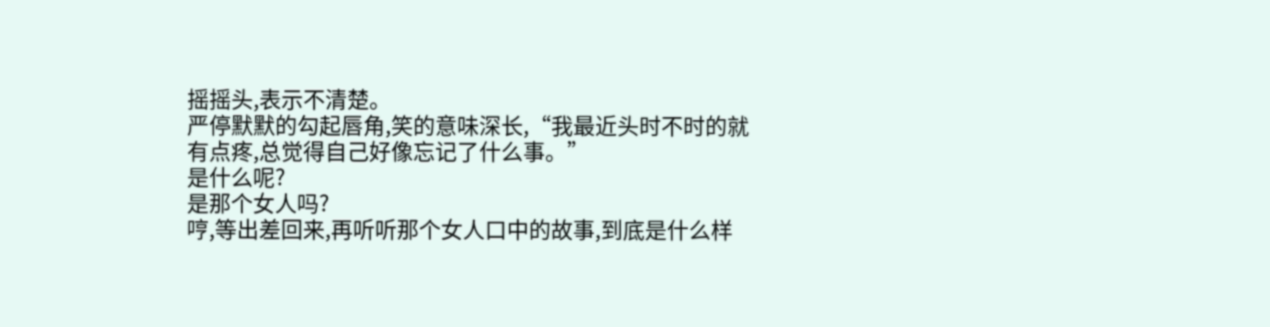摇摇头,表示不清楚。
严停默默的勾起唇角,笑的意味深长,“我最近头时不时的就有点疼,总觉得自己好像忘记了什么事。”
是什么呢?
是那个女人吗?
哼,等出差回来,再听听那个女人口中的故事,到底是什么样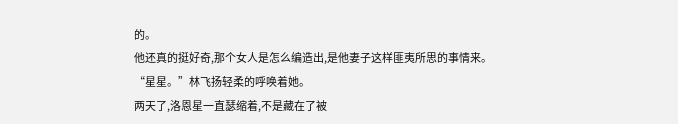的。
他还真的挺好奇,那个女人是怎么编造出,是他妻子这样匪夷所思的事情来。
“星星。”林飞扬轻柔的呼唤着她。
两天了,洛恩星一直瑟缩着,不是藏在了被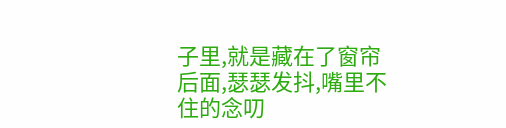子里,就是藏在了窗帘后面,瑟瑟发抖,嘴里不住的念叨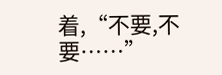着,“不要,不要……”